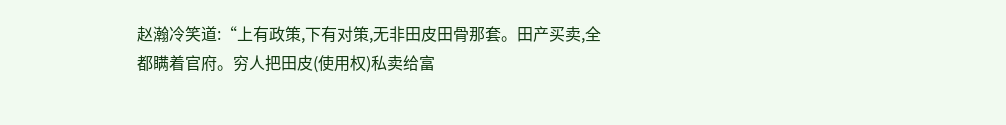赵瀚冷笑道:“上有政策,下有对策,无非田皮田骨那套。田产买卖,全都瞒着官府。穷人把田皮(使用权)私卖给富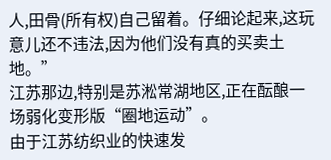人,田骨(所有权)自己留着。仔细论起来,这玩意儿还不违法,因为他们没有真的买卖土地。”
江苏那边,特别是苏淞常湖地区,正在酝酿一场弱化变形版“圈地运动”。
由于江苏纺织业的快速发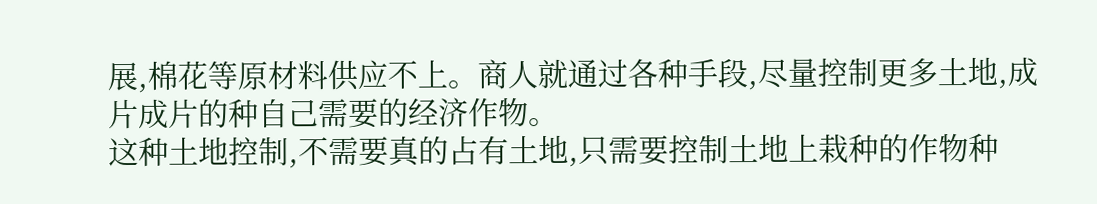展,棉花等原材料供应不上。商人就通过各种手段,尽量控制更多土地,成片成片的种自己需要的经济作物。
这种土地控制,不需要真的占有土地,只需要控制土地上栽种的作物种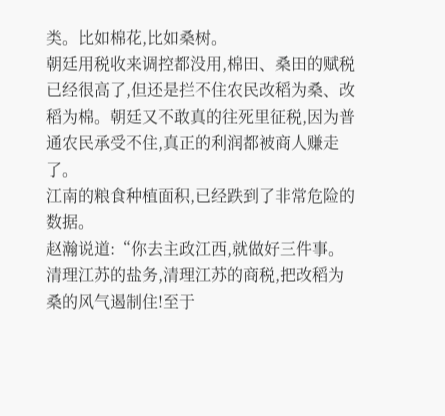类。比如棉花,比如桑树。
朝廷用税收来调控都没用,棉田、桑田的赋税已经很高了,但还是拦不住农民改稻为桑、改稻为棉。朝廷又不敢真的往死里征税,因为普通农民承受不住,真正的利润都被商人赚走了。
江南的粮食种植面积,已经跌到了非常危险的数据。
赵瀚说道:“你去主政江西,就做好三件事。清理江苏的盐务,清理江苏的商税,把改稻为桑的风气遏制住!至于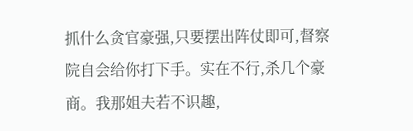抓什么贪官豪强,只要摆出阵仗即可,督察院自会给你打下手。实在不行,杀几个豪商。我那姐夫若不识趣,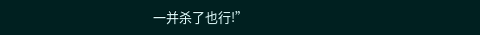一并杀了也行!”